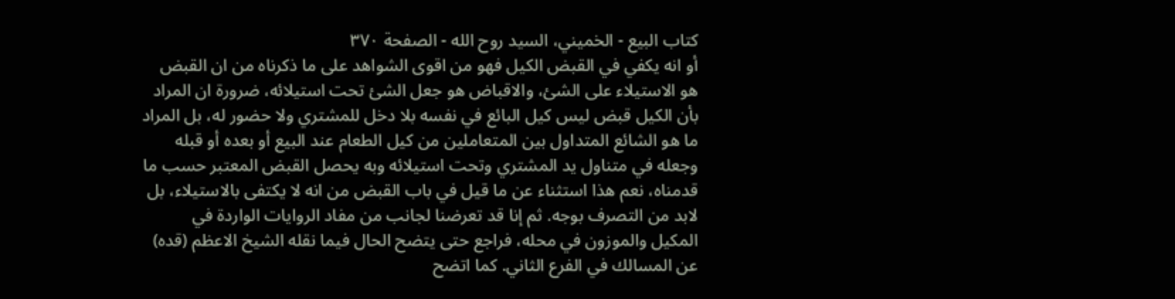كتاب البيع - الخميني، السيد روح الله - الصفحة ٣٧٠
أو انه يكفي في القبض الكيل فهو من اقوى الشواهد على ما ذكرناه من ان القبض هو الاستيلاء على الشئ، والاقباض هو جعل الشئ تحت استيلائه، ضرورة ان المراد بأن الكيل قبض ليس كيل البائع في نفسه بلا دخل للمشتري ولا حضور له، بل المراد ما هو الشائع المتداول بين المتعاملين من كيل الطعام عند البيع أو بعده أو قبله وجعله في متناول يد المشتري وتحت استيلائه وبه يحصل القبض المعتبر حسب ما قدمناه، نعم هذا استثناء عن ما قيل في باب القبض من انه لا يكتفى بالاستيلاء، بل لابد من التصرف بوجه. ثم إنا قد تعرضنا لجانب من مفاد الروايات الواردة في المكيل والموزون في محله، فراجع حتى يتضح الحال فيما نقله الشيخ الاعظم (قده) عن المسالك في الفرع الثاني. كما اتضح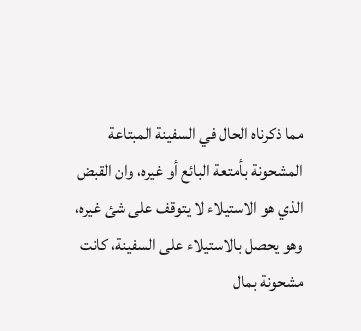مما ذكرناه الحال في السفينة المبتاعة المشحونة بأمتعة البائع أو غيره، وان القبض الذي هو الاستيلاء لا يتوقف على شئ غيره، وهو يحصل بالاستيلاء على السفينة، كانت مشحونة بمال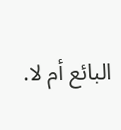البائع أم لا.